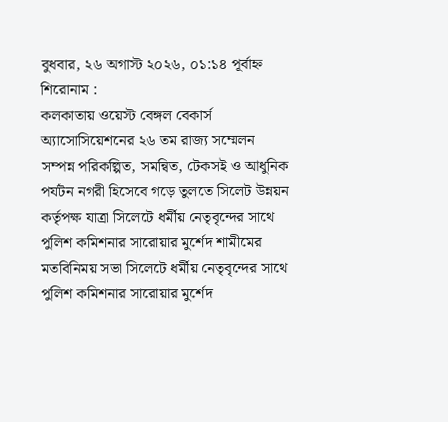বুধবার, ২৬ অগাস্ট ২০২৬, ০১:১৪ পূর্বাহ্ন
শিরোনাম :
কলকাতায় ওয়েস্ট বেঙ্গল বেকার্স অ্যাসোসিয়েশনের ২৬ তম রাজ্য সম্মেলন সম্পন্ন পরিকল্পিত, সমন্বিত, টেকসই ও আধুনিক পর্যটন নগরী হিসেবে গড়ে তুলতে সিলেট উন্নয়ন কর্তৃপক্ষ যাত্রা সিলেটে ধর্মীয় নেতৃবৃন্দের সাথে পুলিশ কমিশনার সারোয়ার মুর্শেদ শামীমের মতবিনিময় সভা সিলেটে ধর্মীয় নেতৃবৃন্দের সাথে পুলিশ কমিশনার সারোয়ার মুর্শেদ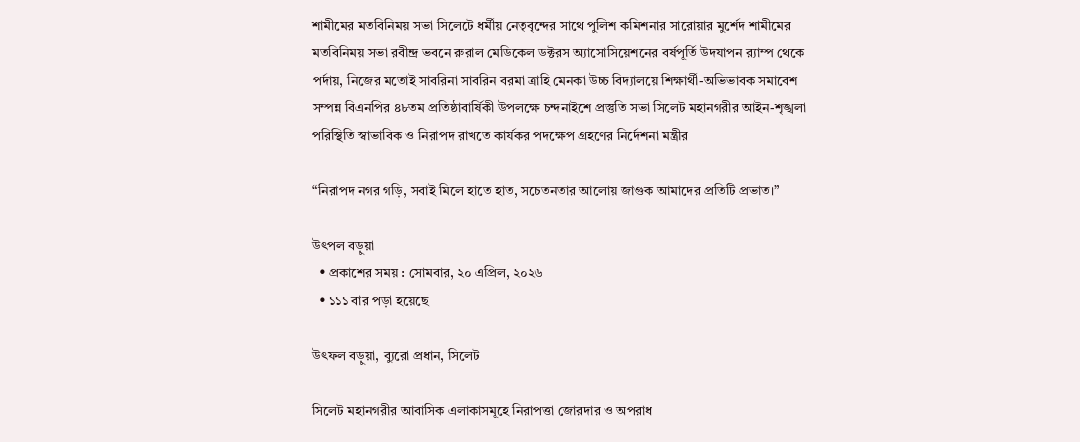শামীমের মতবিনিময় সভা সিলেটে ধর্মীয় নেতৃবৃন্দের সাথে পুলিশ কমিশনার সারোয়ার মুর্শেদ শামীমের মতবিনিময় সভা রবীন্দ্র ভবনে রুরাল মেডিকেল ডক্টরস অ্যাসোসিয়েশনের বর্ষপূর্তি উদযাপন র‍্যাম্প থেকে পর্দায়, নিজের মতোই সাবরিনা সাবরিন বরমা ত্রাহি মেনকা উচ্চ বিদ্যালয়ে শিক্ষার্থী-অভিভাবক সমাবেশ সম্পন্ন বিএনপির ৪৮তম প্রতিষ্ঠাবার্ষিকী উপলক্ষে চন্দনাইশে প্রস্তুতি সভা সিলেট মহানগরীর আইন-শৃঙ্খলা পরিস্থিতি স্বাভাবিক ও নিরাপদ রাখতে কার্যকর পদক্ষেপ গ্রহণের নির্দেশনা মন্ত্রীর

“নিরাপদ নগর গড়ি, সবাই মিলে হাতে হাত, সচেতনতার আলোয় জাগুক আমাদের প্রতিটি প্রভাত।”

উৎপল বড়ুয়া
  • প্রকাশের সময় : সোমবার, ২০ এপ্রিল, ২০২৬
  • ১১১ বার পড়া হয়েছে

উৎফল বড়ুয়া, ব্যুরো প্রধান, সিলেট

সিলেট মহানগরীর আবাসিক এলাকাসমূহে নিরাপত্তা জোরদার ও অপরাধ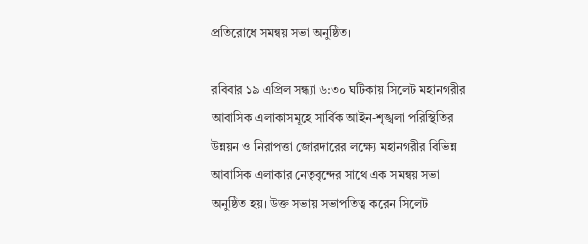প্রতিরোধে সমন্বয় সভা অনুষ্ঠিত।

রবিবার ১৯ এপ্রিল সন্ধ্যা ৬:৩০ ঘটিকায় সিলেট মহানগরীর আবাসিক এলাকাসমূহে সার্বিক আইন-শৃঙ্খলা পরিস্থিতির উন্নয়ন ও নিরাপত্তা জোরদারের লক্ষ্যে মহানগরীর বিভিন্ন আবাসিক এলাকার নেতৃবৃন্দের সাথে এক সমন্বয় সভা অনুষ্ঠিত হয়। উক্ত সভায় সভাপতিত্ব করেন সিলেট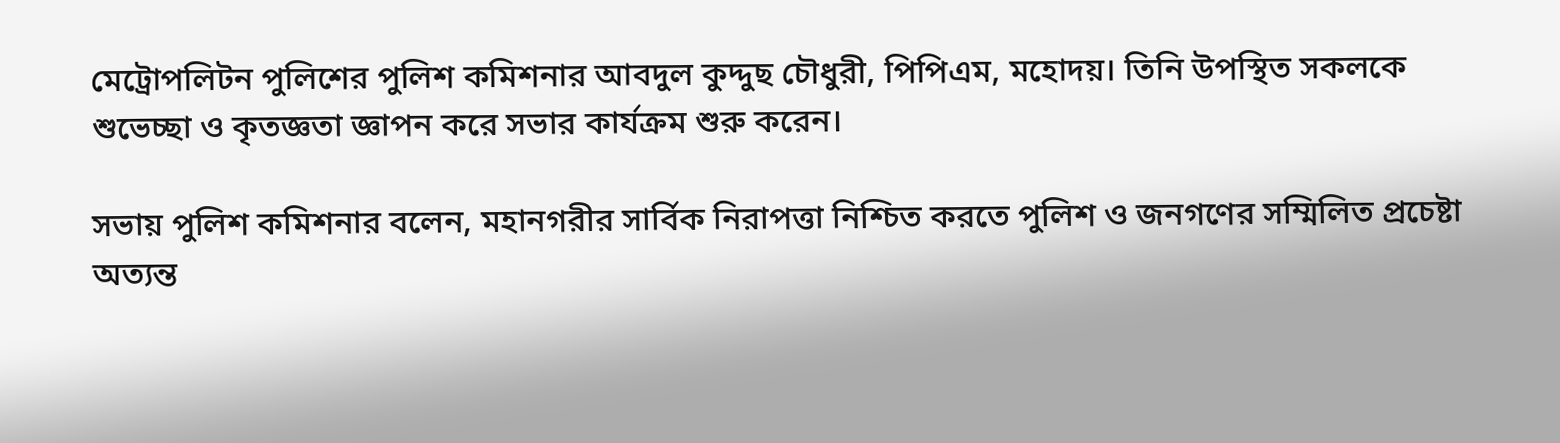মেট্রোপলিটন পুলিশের পুলিশ কমিশনার আবদুল কুদ্দুছ চৌধুরী, পিপিএম, মহোদয়। তিনি উপস্থিত সকলকে শুভেচ্ছা ও কৃতজ্ঞতা জ্ঞাপন করে সভার কার্যক্রম শুরু করেন।

সভায় পুলিশ কমিশনার বলেন, মহানগরীর সার্বিক নিরাপত্তা নিশ্চিত করতে পুলিশ ও জনগণের সম্মিলিত প্রচেষ্টা অত্যন্ত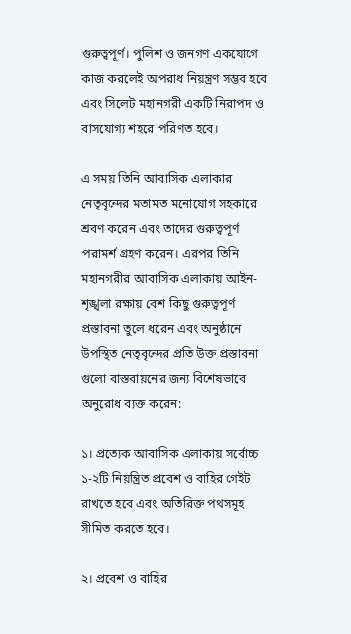গুরুত্বপূর্ণ। পুলিশ ও জনগণ একযোগে কাজ করলেই অপরাধ নিয়ন্ত্রণ সম্ভব হবে এবং সিলেট মহানগরী একটি নিরাপদ ও বাসযোগ্য শহরে পরিণত হবে।

এ সময় তিনি আবাসিক এলাকার নেতৃবৃন্দের মতামত মনোযোগ সহকারে শ্রবণ করেন এবং তাদের গুরুত্বপূর্ণ পরামর্শ গ্রহণ করেন। এরপর তিনি মহানগরীর আবাসিক এলাকায় আইন-শৃঙ্খলা রক্ষায় বেশ কিছু গুরুত্বপূর্ণ প্রস্তাবনা তুলে ধরেন এবং অনুষ্ঠানে উপস্থিত নেতৃবৃন্দের প্রতি উক্ত প্রস্তাবনা গুলো বাস্তবায়নের জন্য বিশেষভাবে অনুরোধ ব্যক্ত করেন:

১। প্রত্যেক আবাসিক এলাকায় সর্বোচ্চ ১-২টি নিয়ন্ত্রিত প্রবেশ ও বাহির গেইট রাখতে হবে এবং অতিরিক্ত পথসমূহ সীমিত করতে হবে।

২। প্রবেশ ও বাহির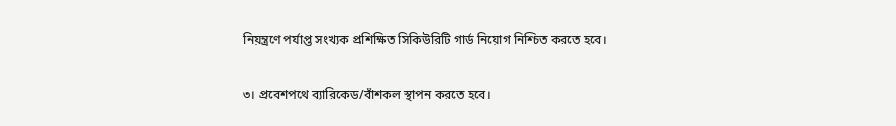নিয়ন্ত্রণে পর্যাপ্ত সংখ্যক প্রশিক্ষিত সিকিউরিটি গার্ড নিয়োগ নিশ্চিত করতে হবে।

৩। প্রবেশপথে ব্যারিকেড/বাঁশকল স্থাপন করতে হবে।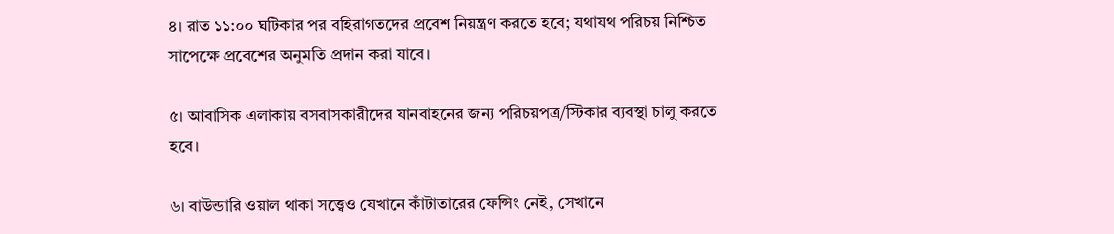৪। রাত ১১:০০ ঘটিকার পর বহিরাগতদের প্রবেশ নিয়ন্ত্রণ করতে হবে; যথাযথ পরিচয় নিশ্চিত সাপেক্ষে প্রবেশের অনুমতি প্রদান করা যাবে।

৫। আবাসিক এলাকায় বসবাসকারীদের যানবাহনের জন্য পরিচয়পত্র/স্টিকার ব্যবস্থা চালু করতে হবে।

৬। বাউন্ডারি ওয়াল থাকা সত্ত্বেও যেখানে কাঁটাতারের ফেন্সিং নেই, সেখানে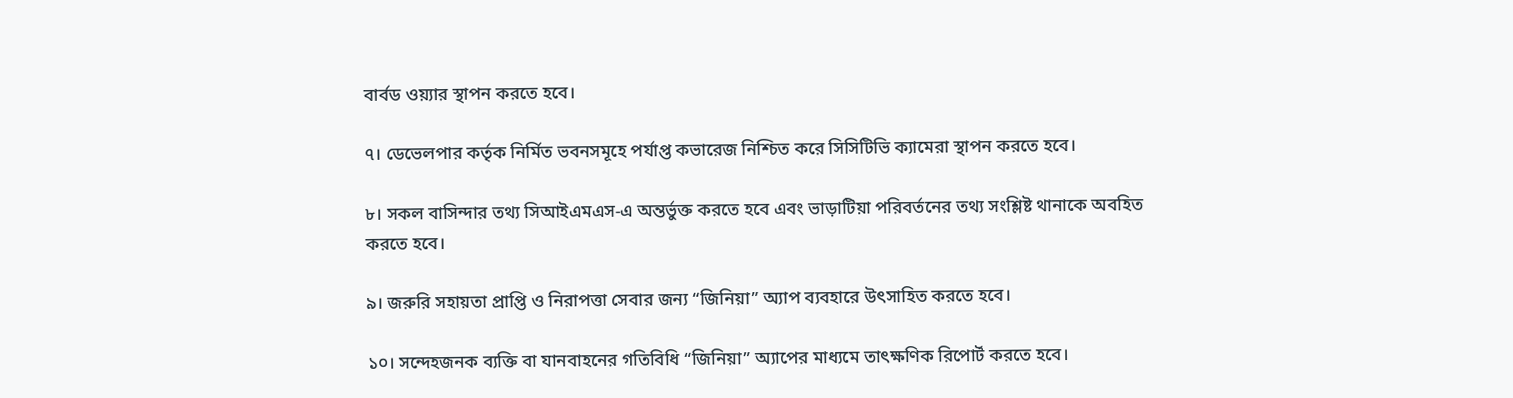বার্বড ওয়্যার স্থাপন করতে হবে।

৭। ডেভেলপার কর্তৃক নির্মিত ভবনসমূহে পর্যাপ্ত কভারেজ নিশ্চিত করে সিসিটিভি ক্যামেরা স্থাপন করতে হবে।

৮। সকল বাসিন্দার তথ্য সিআইএমএস-এ অন্তর্ভুক্ত করতে হবে এবং ভাড়াটিয়া পরিবর্তনের তথ্য সংশ্লিষ্ট থানাকে অবহিত করতে হবে।

৯। জরুরি সহায়তা প্রাপ্তি ও নিরাপত্তা সেবার জন্য “জিনিয়া” অ্যাপ ব্যবহারে উৎসাহিত করতে হবে।

১০। সন্দেহজনক ব্যক্তি বা যানবাহনের গতিবিধি “জিনিয়া” অ্যাপের মাধ্যমে তাৎক্ষণিক রিপোর্ট করতে হবে।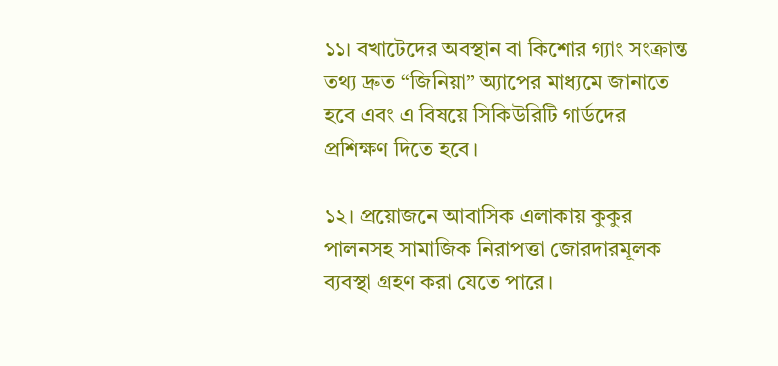১১। বখাটেদের অবস্থান বা কিশোর গ্যাং সংক্রান্ত তথ্য দ্রুত “জিনিয়া” অ্যাপের মাধ্যমে জানাতে হবে এবং এ বিষয়ে সিকিউরিটি গার্ডদের প্রশিক্ষণ দিতে হবে।

১২। প্রয়োজনে আবাসিক এলাকায় কুকুর পালনসহ সামাজিক নিরাপত্তা জোরদারমূলক ব্যবস্থা গ্রহণ করা যেতে পারে।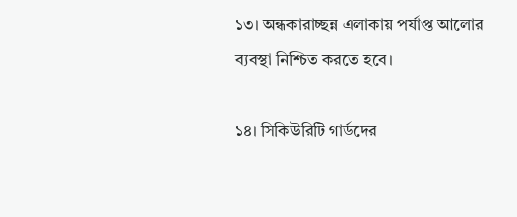১৩। অন্ধকারাচ্ছন্ন এলাকায় পর্যাপ্ত আলোর ব্যবস্থা নিশ্চিত করতে হবে।

১৪। সিকিউরিটি গার্ডদের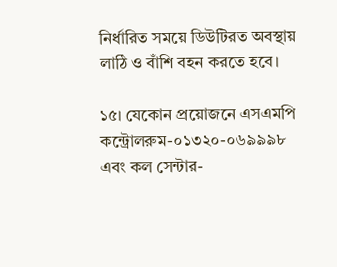নির্ধারিত সময়ে ডিউটিরত অবস্থায় লাঠি ও বাঁশি বহন করতে হবে।

১৫। যেকোন প্রয়োজনে এসএমপি কন্ট্রোলরুম-০১৩২০-০৬৯৯৯৮ এবং কল সেন্টার-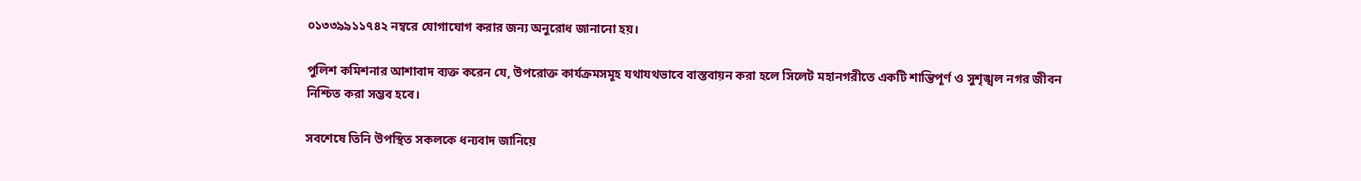০১৩৩৯৯১১৭৪২ নম্বরে যোগাযোগ করার জন্য অনুরোধ জানানো হয়।

পুলিশ কমিশনার আশাবাদ ব্যক্ত করেন যে, উপরোক্ত কার্যক্রমসমূহ যথাযথভাবে বাস্তবায়ন করা হলে সিলেট মহানগরীতে একটি শান্তিপূর্ণ ও সুশৃঙ্খল নগর জীবন নিশ্চিত করা সম্ভব হবে।

সবশেষে তিনি উপস্থিত সকলকে ধন্যবাদ জানিয়ে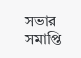সভার সমাপ্তি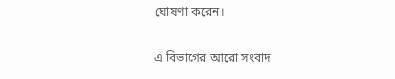ঘোষণা করেন।

এ বিভাগের আরো সংবাদ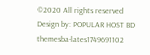©2020 All rights reserved
Design by: POPULAR HOST BD
themesba-lates1749691102